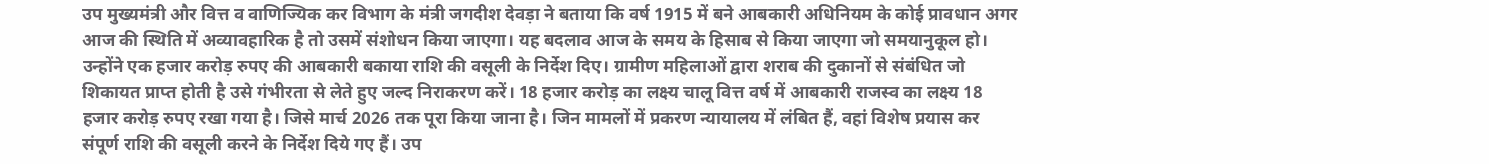उप मुख्यमंत्री और वित्त व वाणिज्यिक कर विभाग के मंत्री जगदीश देवड़ा ने बताया कि वर्ष 1915 में बने आबकारी अधिनियम के कोई प्रावधान अगर आज की स्थिति में अव्यावहारिक है तो उसमें संशोधन किया जाएगा। यह बदलाव आज के समय के हिसाब से किया जाएगा जो समयानुकूल हो। उन्होंने एक हजार करोड़ रुपए की आबकारी बकाया राशि की वसूली के निर्देश दिए। ग्रामीण महिलाओं द्वारा शराब की दुकानों से संबंधित जो शिकायत प्राप्त होती है उसे गंभीरता से लेते हुए जल्द निराकरण करें। 18 हजार करोड़ का लक्ष्य चालू वित्त वर्ष में आबकारी राजस्व का लक्ष्य 18 हजार करोड़ रुपए रखा गया है। जिसे मार्च 2026 तक पूरा किया जाना है। जिन मामलों में प्रकरण न्यायालय में लंबित हैं, वहां विशेष प्रयास कर संपूर्ण राशि की वसूली करने के निर्देश दिये गए हैं। उप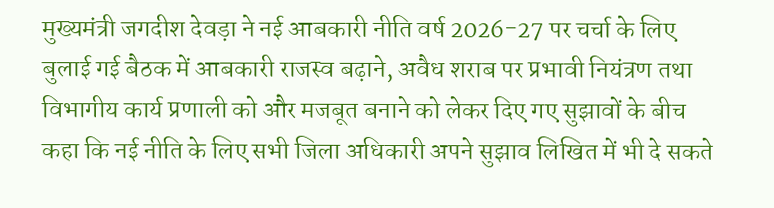मुख्यमंत्री जगदीश देवड़ा ने नई आबकारी नीति वर्ष 2026-27 पर चर्चा के लिए बुलाई गई बैठक में आबकारी राजस्व बढ़ाने, अवैध शराब पर प्रभावी नियंत्रण तथा विभागीय कार्य प्रणाली को और मजबूत बनाने को लेकर दिए गए सुझावों के बीच कहा कि नई नीति के लिए सभी जिला अधिकारी अपने सुझाव लिखित में भी दे सकते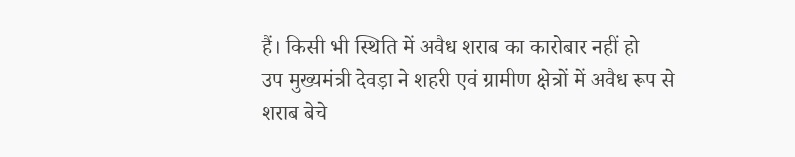हैं। किसी भी स्थिति में अवैध शराब का कारोबार नहीं हो
उप मुख्यमंत्री देवड़ा ने शहरी एवं ग्रामीण क्षेत्रों में अवैध रूप से शराब बेचे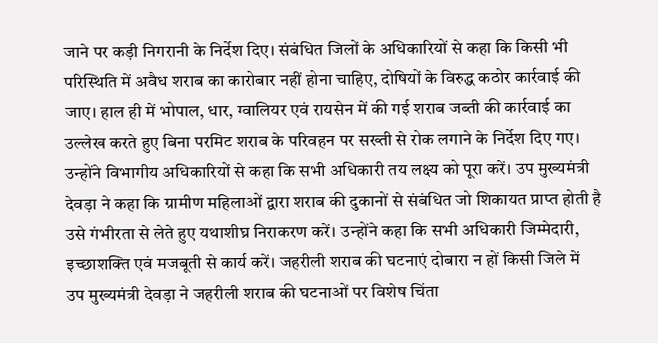जाने पर कड़ी निगरानी के निर्देश दिए। संबंधित जिलों के अधिकारियों से कहा कि किसी भी परिस्थिति में अवैध शराब का कारोबार नहीं होना चाहिए, दोषियों के विरुद्ध कठोर कार्रवाई की जाए। हाल ही में भोपाल, धार, ग्वालियर एवं रायसेन में की गई शराब जब्ती की कार्रवाई का उल्लेख करते हुए बिना परमिट शराब के परिवहन पर सख्ती से रोक लगाने के निर्देश दिए गए। उन्होंने विभागीय अधिकारियों से कहा कि सभी अधिकारी तय लक्ष्य को पूरा करें। उप मुख्यमंत्री देवड़ा ने कहा कि ग्रामीण महिलाओं द्वारा शराब की दुकानों से संबंधित जो शिकायत प्राप्त होती है उसे गंभीरता से लेते हुए यथाशीघ्र निराकरण करें। उन्होंने कहा कि सभी अधिकारी जिम्मेदारी, इच्छाशक्ति एवं मजबूती से कार्य करें। जहरीली शराब की घटनाएं दोबारा न हों किसी जिले में
उप मुख्यमंत्री देवड़ा ने जहरीली शराब की घटनाओं पर विशेष चिंता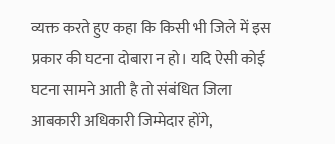व्यक्त करते हुए कहा कि किसी भी जिले में इस प्रकार की घटना दोबारा न हो। यदि ऐसी कोई घटना सामने आती है तो संबंधित जिला आबकारी अधिकारी जिम्मेदार होंगे,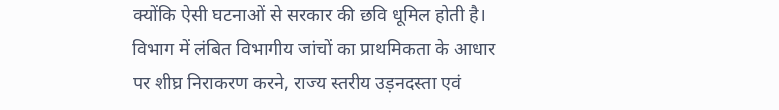क्योंकि ऐसी घटनाओं से सरकार की छवि धूमिल होती है। विभाग में लंबित विभागीय जांचों का प्राथमिकता के आधार पर शीघ्र निराकरण करने, राज्य स्तरीय उड़नदस्ता एवं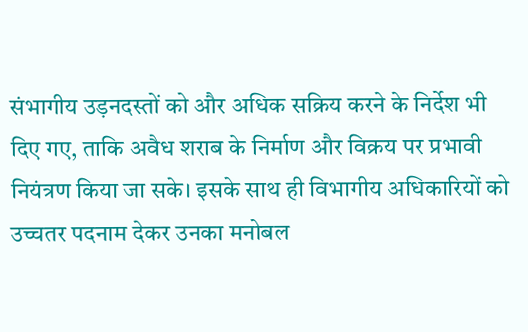संभागीय उड़नदस्तों को और अधिक सक्रिय करने के निर्देश भी दिए गए, ताकि अवैध शराब के निर्माण और विक्रय पर प्रभावी नियंत्रण किया जा सके। इसके साथ ही विभागीय अधिकारियों को उच्चतर पदनाम देकर उनका मनोबल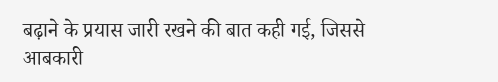बढ़ाने के प्रयास जारी रखने की बात कही गई, जिससे आबकारी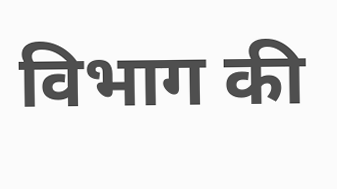विभाग की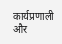कार्यप्रणाली और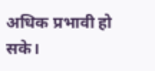अधिक प्रभावी हो सके।